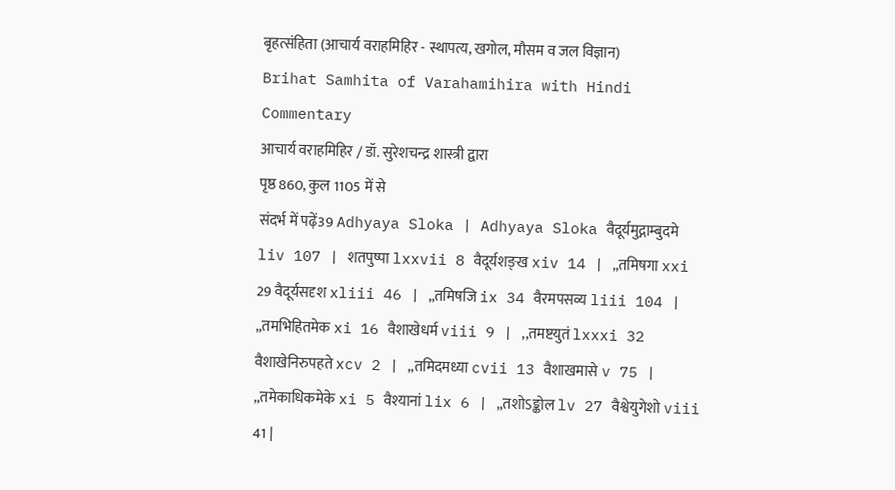बृहत्संहिता (आचार्य वराहमिहिर - स्थापत्य, खगोल, मौसम व जल विज्ञान)
Brihat Samhita of Varahamihira with Hindi Commentary
आचार्य वराहमिहिर / डॉ. सुरेशचन्द्र शास्त्री द्वारा
पृष्ठ 860, कुल 1105 में से
संदर्भ में पढ़ें39 Adhyaya Sloka | Adhyaya Sloka वैदूर्यमुद्गाम्बुदमे liv 107 | शतपुष्पा lxxvii 8 वैदूर्यशङ्ख xiv 14 | ,,तमिषगा xxi 29 वैदूर्यसदृश xliii 46 | ,,तमिषजि ix 34 वैरमपसव्य liii 104 | ,,तमभिहितमेक xi 16 वैशाखेधर्म viii 9 | ,,तमष्टयुतं lxxxi 32 वैशाखेनिरुपहते xcv 2 | ,,तमिदमध्या cvii 13 वैशाखमासे v 75 | ,,तमेकाधिकमेके xi 5 वैश्यानां lix 6 | ,,तशोऽङ्कोल lv 27 वैश्वेयुगेशो viii 41 |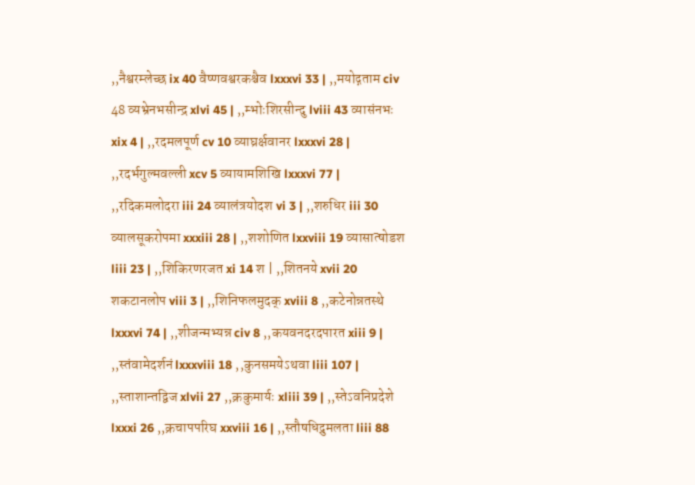,,नैश्वरम्लेच्छ ix 40 वैष्णवश्वरकश्चैव lxxxvi 33 | ,,मयोद्गताम civ 48 व्यभ्रेनभसीन्द्र xlvi 45 | ,,म्भोःशिरसीन्दु lviii 43 व्यासंनभः xix 4 | ,,रदमलपूर्ण cv 10 व्याघ्रर्क्षवानर lxxxvi 28 | ,,रदर्भगुल्मवल्ली xcv 5 व्यायामशिखि lxxxvi 77 | ,,रदिकमलोदरा iii 24 व्यालंत्रयोदश vi 3 | ,,शरुधिर iii 30 व्यालसूकरोपमा xxxiii 28 | ,,शशोणित lxxviii 19 व्यासात्षोडश liii 23 | ,,शिकिरणरजत xi 14 श | ,,शितनये xvii 20 शकटानलोप viii 3 | ,,शिनिफलमुदक् xviii 8 ,,कटेनोन्नतस्थे lxxxvi 74 | ,,शीजन्मभ्यन्न civ 8 ,,कयवनदरदपारत xiii 9 | ,,स्तंवामेदर्शनं lxxxviii 18 ,,कुनसमयेऽथवा liii 107 | ,,स्ताशान्तद्विज xlvii 27 ,,क्रकुमार्यः xliii 39 | ,,स्तेऽवनिप्रदेशे lxxxi 26 ,,क्रचापपरिघ xxviii 16 | ,,स्तौषधिद्रुमलता liii 88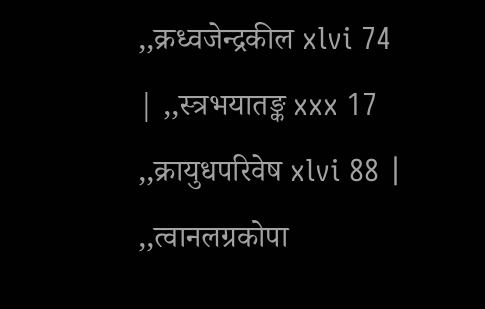,,क्रध्वजेन्द्रकील xlvi 74 | ,,स्त्रभयातङ्क xxx 17 ,,क्रायुधपरिवेष xlvi 88 | ,,त्वानलग्रकोपा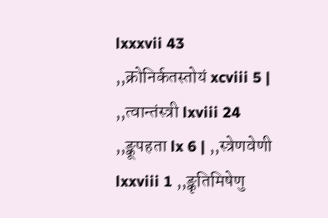lxxxvii 43 ,,क्रोनिर्कतस्तोयं xcviii 5 | ,,त्वान्तंस्त्री lxviii 24 ,,ङ्कूपहता lx 6 | ,,स्त्रेणवेणी lxxviii 1 ,,ङ्कृतिमिषेणु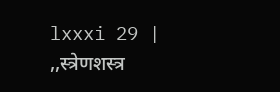lxxxi 29 | ,,स्त्रेणशस्त्र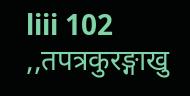liii 102 ,,तपत्रकुरङ्गाखु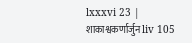lxxxvi 23 | शाकाश्वकर्णार्जुन liv 105